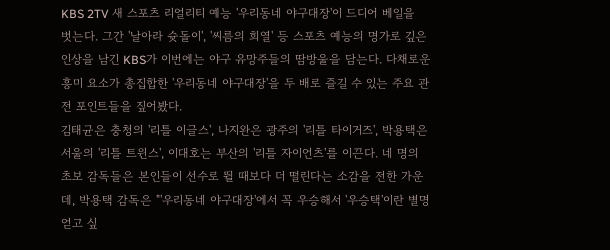KBS 2TV 새 스포츠 리얼리티 예능 '우리동네 야구대장'이 드디어 베일을 벗는다. 그간 '날아라 슛돌이', '씨름의 희열' 등 스포츠 예능의 명가로 깊은 인상을 남긴 KBS가 이번에는 야구 유망주들의 땀방울을 담는다. 다채로운 흥미 요소가 총집합한 '우리동네 야구대장'을 두 배로 즐길 수 있는 주요 관전 포인트들을 짚어봤다.
김태균은 충청의 '리틀 이글스', 나지완은 광주의 '리틀 타이거즈', 박용택은 서울의 '리틀 트윈스', 이대호는 부산의 '리틀 자이언츠'를 이끈다. 네 명의 초보 감독들은 본인들이 선수로 뛸 때보다 더 떨린다는 소감을 전한 가운데, 박용택 감독은 "'우리동네 야구대장'에서 꼭 우승해서 '우승택'이란 별명 얻고 싶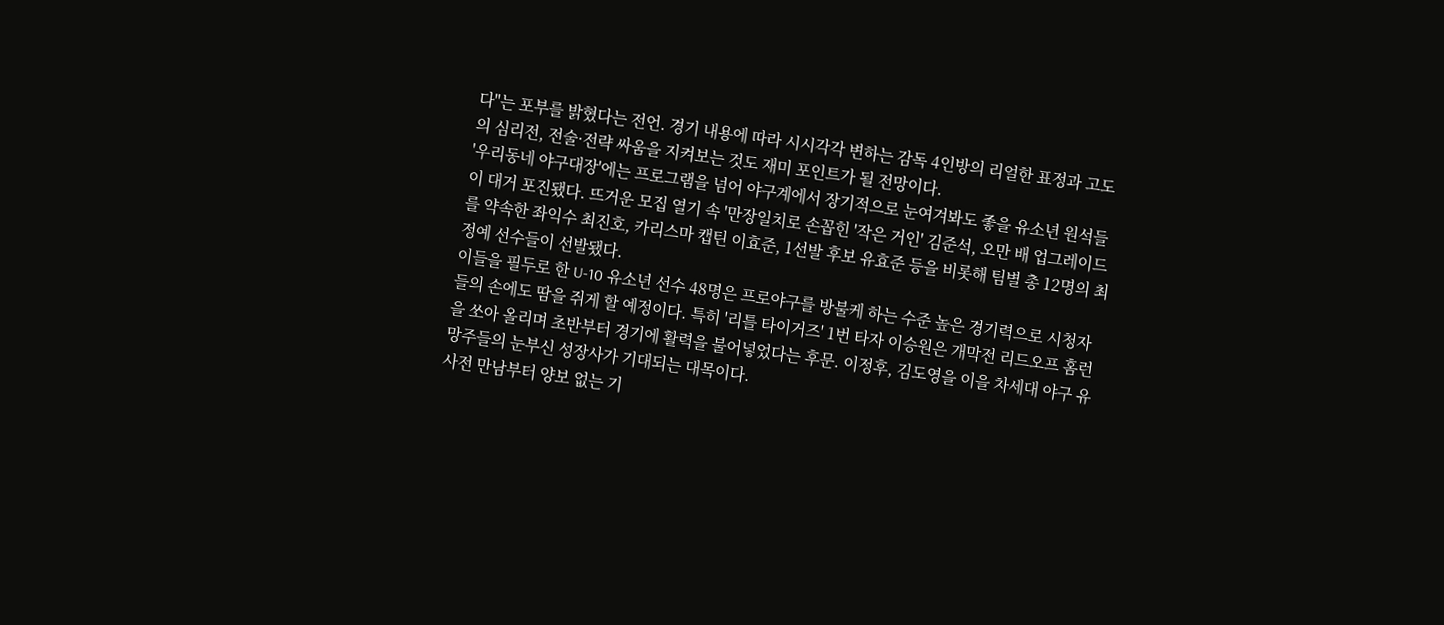다"는 포부를 밝혔다는 전언. 경기 내용에 따라 시시각각 변하는 감독 4인방의 리얼한 표정과 고도의 심리전, 전술·전략 싸움을 지켜보는 것도 재미 포인트가 될 전망이다.
'우리동네 야구대장'에는 프로그램을 넘어 야구계에서 장기적으로 눈여겨봐도 좋을 유소년 원석들이 대거 포진됐다. 뜨거운 모집 열기 속 '만장일치로 손꼽힌 '작은 거인' 김준석, 오만 배 업그레이드를 약속한 좌익수 최진호, 카리스마 캡틴 이효준, 1선발 후보 유효준 등을 비롯해 팀별 총 12명의 최정예 선수들이 선발됐다.
이들을 필두로 한 U-10 유소년 선수 48명은 프로야구를 방불케 하는 수준 높은 경기력으로 시청자들의 손에도 땀을 쥐게 할 예정이다. 특히 '리틀 타이거즈' 1번 타자 이승원은 개막전 리드오프 홈런을 쏘아 올리며 초반부터 경기에 활력을 불어넣었다는 후문. 이정후, 김도영을 이을 차세대 야구 유망주들의 눈부신 성장사가 기대되는 대목이다.
사전 만남부터 양보 없는 기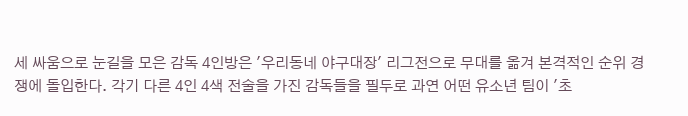세 싸움으로 눈길을 모은 감독 4인방은 '우리동네 야구대장' 리그전으로 무대를 옮겨 본격적인 순위 경쟁에 돌입한다. 각기 다른 4인 4색 전술을 가진 감독들을 필두로 과연 어떤 유소년 팀이 '초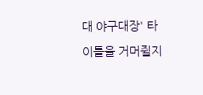대 야구대장' 타이틀을 거머쥘지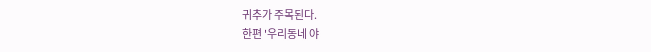귀추가 주목된다.
한편 '우리동네 야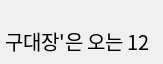구대장'은 오는 12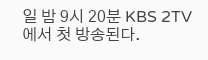일 밤 9시 20분 KBS 2TV에서 첫 방송된다.